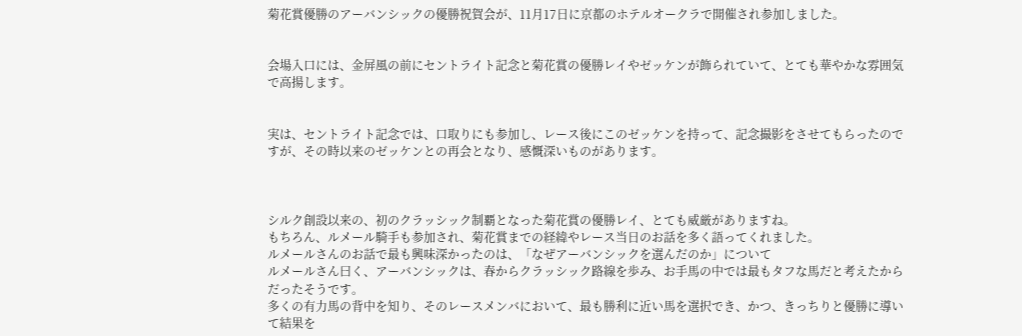菊花賞優勝のアーバンシックの優勝祝賀会が、11月17日に京都のホテルオークラで開催され参加しました。


会場入口には、金屏風の前にセントライト記念と菊花賞の優勝レイやゼッケンが飾られていて、とても華やかな雰囲気で高揚します。


実は、セントライト記念では、口取りにも参加し、レース後にこのゼッケンを持って、記念撮影をさせてもらったのですが、その時以来のゼッケンとの再会となり、感慨深いものがあります。



シルク創設以来の、初のクラッシック制覇となった菊花賞の優勝レイ、とても威厳がありますね。
もちろん、ルメール騎手も参加され、菊花賞までの経緯やレース当日のお話を多く語ってくれました。
ルメールさんのお話で最も興味深かったのは、「なぜアーバンシックを選んだのか」について
ルメールさん曰く、アーバンシックは、春からクラッシック路線を歩み、お手馬の中では最もタフな馬だと考えたからだったそうです。
多くの有力馬の背中を知り、そのレースメンバにおいて、最も勝利に近い馬を選択でき、かつ、きっちりと優勝に導いて結果を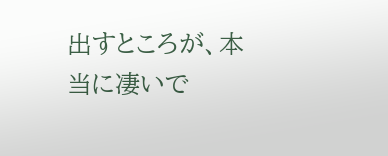出すところが、本当に凄いで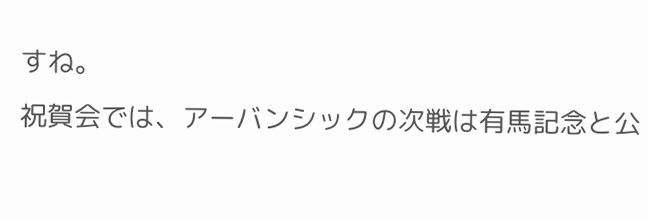すね。
祝賀会では、アーバンシックの次戦は有馬記念と公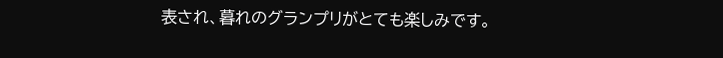表され、暮れのグランプリがとても楽しみです。